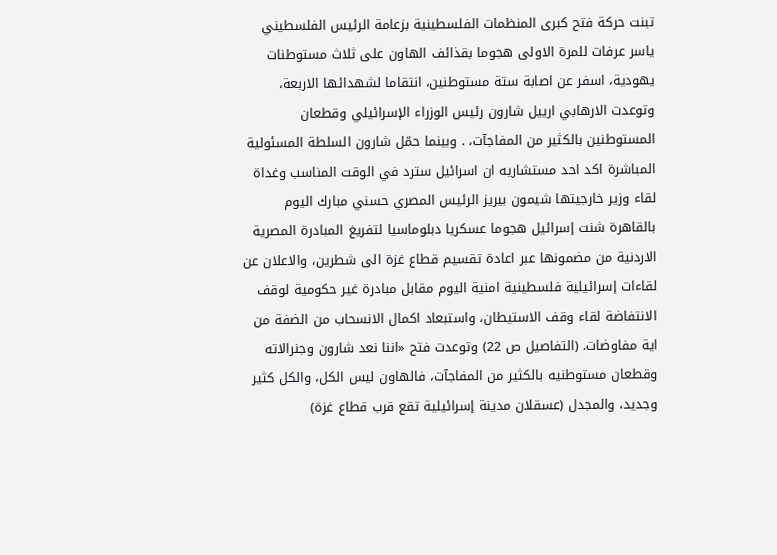تبنت حركة فتح كبرى المنظمات الفلسطينية بزعامة الرئيس الفلسطيني ياسر عرفات للمرة الاولى هجوما بقذائف الهاون على ثلاث مستوطنات يهودية، اسفر عن اصابة ستة مستوطنين، انتقاما لشهدائها الاربعة، وتوعدت الارهابي ارييل شارون رئيس الوزراء الإسرائيلي وقطعان المستوطنين بالكثير من المفاجآت، . وبينما حمّل شارون السلطة المسئولية المباشرة اكد احد مستشاريه ان اسرائيل سترد في الوقت المناسب وغداة لقاء وزير خارجيتها شيمون بيريز الرئيس المصري حسني مبارك اليوم بالقاهرة شنت إسرائيل هجوما عسكريا دبلوماسيا لتفريغ المبادرة المصرية الاردنية من مضمونها عبر اعادة تقسيم قطاع غزة الى شطرين، والاعلان عن لقاءات إسرائيلية فلسطينية امنية اليوم مقابل مبادرة غير حكومية لوقف الانتفاضة لقاء وقف الاستيطان، واستبعاد اكمال الانسحاب من الضفة من اية مفاوضات. (التفاصيل ص 22) وتوعدت فتح «اننا نعد شارون وجنرالاته وقطعان مستوطنيه بالكثير من المفاجآت، فالهاون ليس الكل، والكل كثير وجديد، والمجدل (عسقلان مدينة إسرائيلية تقع قرب قطاع غزة)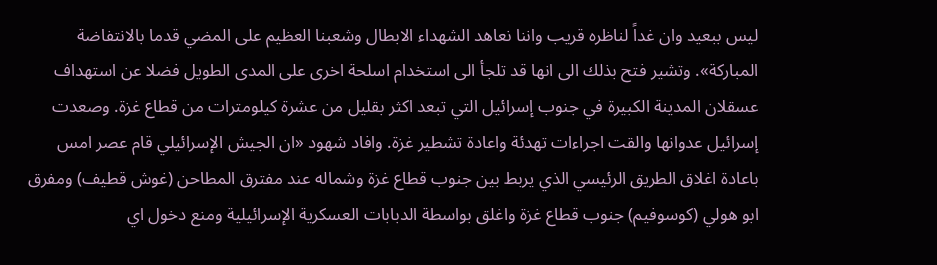ليس ببعيد وان غداً لناظره قريب واننا نعاهد الشهداء الابطال وشعبنا العظيم على المضي قدما بالانتفاضة المباركة». وتشير فتح بذلك الى انها قد تلجأ الى استخدام اسلحة اخرى على المدى الطويل فضلا عن استهداف عسقلان المدينة الكبيرة في جنوب إسرائيل التي تبعد اكثر بقليل من عشرة كيلومترات من قطاع غزة. وصعدت إسرائيل عدوانها والقت اجراءات تهدئة واعادة تشطير غزة. وافاد شهود «ان الجيش الإسرائيلي قام عصر امس باعادة اغلاق الطريق الرئيسي الذي يربط بين جنوب قطاع غزة وشماله عند مفترق المطاحن (غوش قطيف) ومفرق ابو هولي (كوسوفيم) جنوب قطاع غزة واغلق بواسطة الدبابات العسكرية الإسرائيلية ومنع دخول اي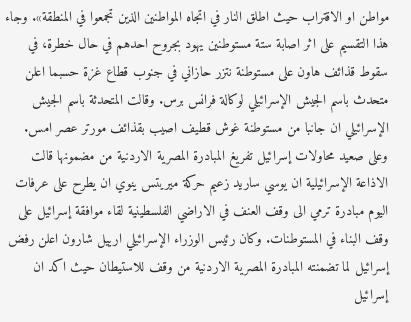مواطن او الاقتراب حيث اطلق النار في اتجاه المواطنين الذين تجمعوا في المنطقة». وجاء هذا التقسيم على اثر اصابة ستة مستوطنين يهود بجروح احدهم في حال خطرة، في سقوط قذائف هاون على مستوطنة نتزر حازاني في جنوب قطاع غزة حسبما اعلن متحدث باسم الجيش الإسرائيلي لوكالة فرانس برس. وقالت المتحدثة باسم الجيش الإسرائيلي ان جانبا من مستوطنة غوش قطيف اصيب بقذائف مورتر عصر امس. وعلى صعيد محاولات إسرائيل تفريغ المبادرة المصرية الاردنية من مضمونها قالت الاذاعة الإسرائيلية ان يوسي ساريد زعيم حركة ميريتس ينوي ان يطرح على عرفات اليوم مبادرة ترمي الى وقف العنف في الاراضي الفلسطينية لقاء موافقة إسرائيل على وقف البناء في المستوطنات. وكان رئيس الوزراء الإسرائيلي ارييل شارون اعلن رفض إسرائيل لما تضمنته المبادرة المصرية الاردنية من وقف للاستيطان حيث اكد ان إسرائيل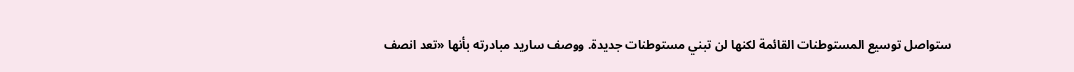ستواصل توسيع المستوطنات القائمة لكنها لن تبني مستوطنات جديدة. ووصف ساريد مبادرته بأنها «تعد انصف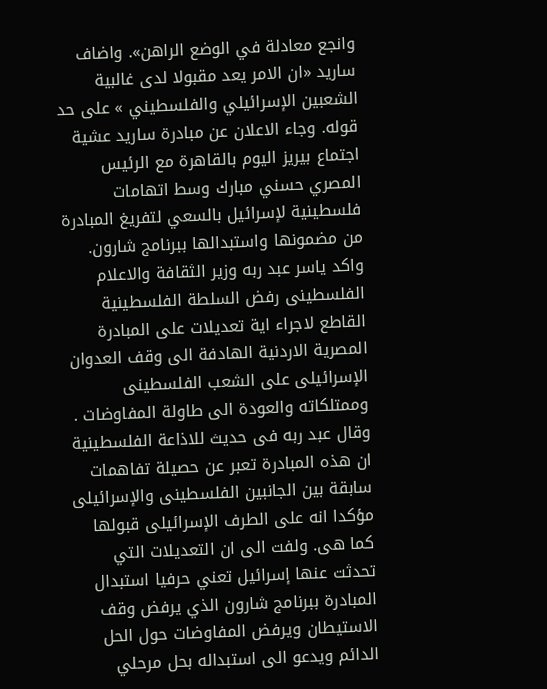وانجع معادلة في الوضع الراهن». واضاف ساريد «ان الامر يعد مقبولا لدى غالبية الشعبين الإسرائيلي والفلسطيني » على حد قوله. وجاء الاعلان عن مبادرة ساريد عشية اجتماع بيريز اليوم بالقاهرة مع الرئيس المصري حسني مبارك وسط اتهامات فلسطينية لإسرائيل بالسعي لتفريغ المبادرة من مضمونها واستبدالها ببرنامج شارون. واكد ياسر عبد ربه وزير الثقافة والاعلام الفلسطينى رفض السلطة الفلسطينية القاطع لاجراء اية تعديلات على المبادرة المصرية الاردنية الهادفة الى وقف العدوان الإسرائيلى على الشعب الفلسطينى وممتلكاته والعودة الى طاولة المفاوضات . وقال عبد ربه فى حديث للاذاعة الفلسطينية ان هذه المبادرة تعبر عن حصيلة تفاهمات سابقة بين الجانبين الفلسطينى والإسرائيلى مؤكدا انه على الطرف الإسرائيلى قبولها كما هى. ولفت الى ان التعديلات التي تحدثت عنها إسرائيل تعني حرفيا استبدال المبادرة ببرنامج شارون الذي يرفض وقف الاستيطان ويرفض المفاوضات حول الحل الدائم ويدعو الى استبداله بحل مرحلي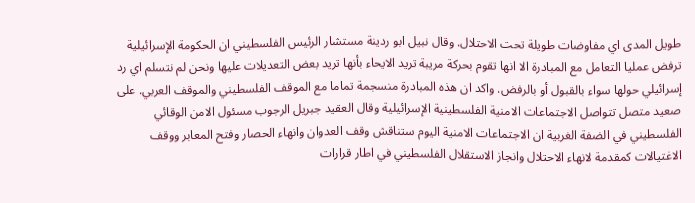طويل المدى اي مفاوضات طويلة تحت الاحتلال. وقال نبيل ابو ردينة مستشار الرئيس الفلسطيني ان الحكومة الإسرائيلية ترفض عمليا التعامل مع المبادرة الا انها تقوم بحركة مريبة تريد الايحاء بأنها تريد بعض التعديلات عليها ونحن لم نتسلم اي رد إسرائيلي حولها سواء بالقبول أو بالرفض. واكد ان هذه المبادرة منسجمة تماما مع الموقف الفلسطيني والموقف العربي. على صعيد متصل تتواصل الاجتماعات الامنية الفلسطينية الإسرائيلية وقال العقيد جبريل الرجوب مسئول الامن الوقائي الفلسطيني في الضفة الغربية ان الاجتماعات الامنية اليوم ستناقش وقف العدوان وانهاء الحصار وفتح المعابر ووقف الاغتيالات كمقدمة لانهاء الاحتلال وانجاز الاستقلال الفلسطيني في اطار قرارات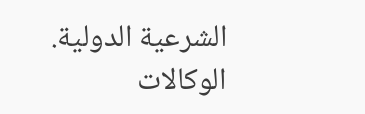الشرعية الدولية. الوكالات